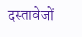दस्तावेजों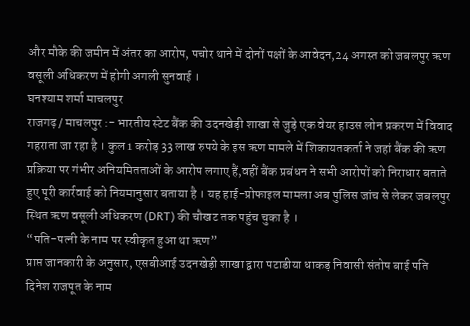और मौके की जमीन में अंतर का आरोप, पचोर थाने में दोनों पक्षों के आवेदन,24 अगस्त को जबलपुर ऋण वसूली अधिकरण में होगी अगली सुनवाई ।
घनश्याम शर्मा माचलपुर
राजगढ़ / माचलपुर :- भारतीय स्टेट बैंक की उदनखेड़ी शाखा से जुड़े एक वेयर हाउस लोन प्रकरण में विवाद गहराता जा रहा है । कुल 1 करोड़ 33 लाख रुपये के इस ऋण मामले में शिकायतकर्ता ने जहां बैंक की ऋण प्रक्रिया पर गंभीर अनियमितताओं के आरोप लगाए हैं,वहीं बैंक प्रबंधन ने सभी आरोपों को निराधार बताते हुए पूरी कार्रवाई को नियमानुसार बताया है । यह हाई-प्रोफाइल मामला अब पुलिस जांच से लेकर जबलपुर स्थित ऋण वसूली अधिकरण (DRT) की चौखट तक पहुंच चुका है ।
“पति-पत्नी के नाम पर स्वीकृत हुआ था ऋण”
प्राप्त जानकारी के अनुसार, एसबीआई उदनखेड़ी शाखा द्वारा पटाडीया धाकड़ निवासी संतोष बाई पति दिनेश राजपूत के नाम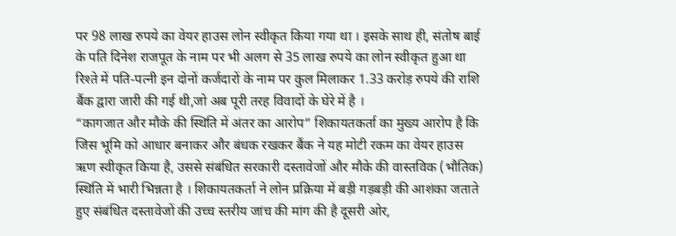पर 98 लाख रुपये का वेयर हाउस लोन स्वीकृत किया गया था । इसके साथ ही, संतोष बाई के पति दिनेश राजपूत के नाम पर भी अलग से 35 लाख रुपये का लोन स्वीकृत हुआ था रिश्ते में पति-पत्नी इन दोनों कर्जदारों के नाम पर कुल मिलाकर 1.33 करोड़ रुपये की राशि बैंक द्वारा जारी की गई थी,जो अब पूरी तरह विवादों के घेरे में है ।
“कागजात और मौके की स्थिति में अंतर का आरोप” शिकायतकर्ता का मुख्य आरोप है कि जिस भूमि को आधार बनाकर और बंधक रखकर बैंक ने यह मोटी रकम का वेयर हाउस ऋण स्वीकृत किया है, उससे संबंधित सरकारी दस्तावेजों और मौके की वास्तविक (भौतिक) स्थिति में भारी भिन्नता है । शिकायतकर्ता ने लोन प्रक्रिया में बड़ी गड़बड़ी की आशंका जताते हुए संबंधित दस्तावेजों की उच्च स्तरीय जांच की मांग की है दूसरी ओर,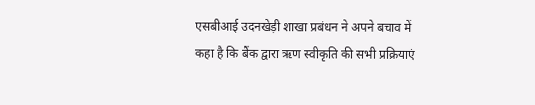एसबीआई उदनखेड़ी शाखा प्रबंधन ने अपने बचाव में कहा है कि बैंक द्वारा ऋण स्वीकृति की सभी प्रक्रियाएं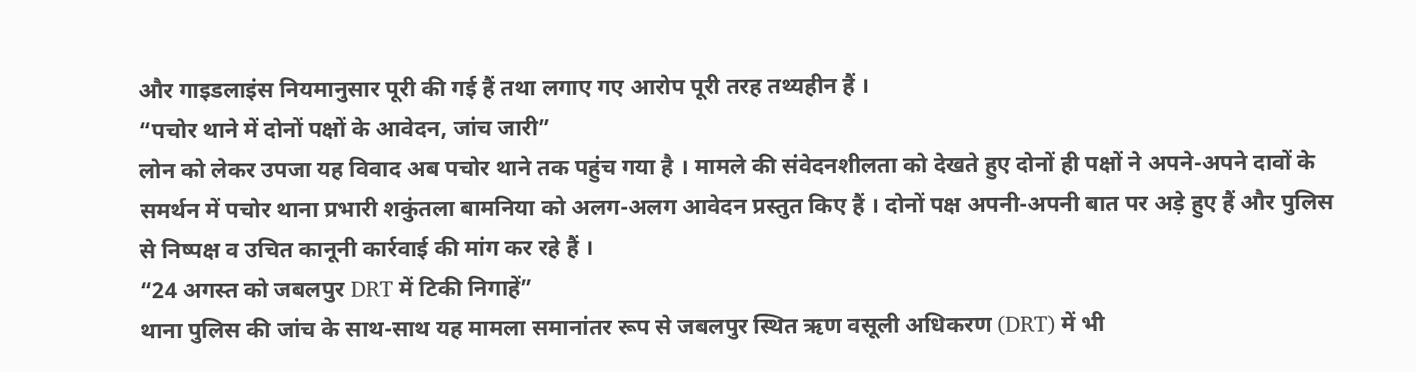और गाइडलाइंस नियमानुसार पूरी की गई हैं तथा लगाए गए आरोप पूरी तरह तथ्यहीन हैं ।
“पचोर थाने में दोनों पक्षों के आवेदन, जांच जारी”
लोन को लेकर उपजा यह विवाद अब पचोर थाने तक पहुंच गया है । मामले की संवेदनशीलता को देखते हुए दोनों ही पक्षों ने अपने-अपने दावों के समर्थन में पचोर थाना प्रभारी शकुंतला बामनिया को अलग-अलग आवेदन प्रस्तुत किए हैं । दोनों पक्ष अपनी-अपनी बात पर अड़े हुए हैं और पुलिस से निष्पक्ष व उचित कानूनी कार्रवाई की मांग कर रहे हैं ।
“24 अगस्त को जबलपुर DRT में टिकी निगाहें”
थाना पुलिस की जांच के साथ-साथ यह मामला समानांतर रूप से जबलपुर स्थित ऋण वसूली अधिकरण (DRT) में भी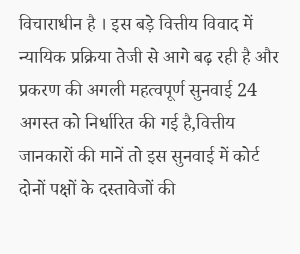विचाराधीन है । इस बड़े वित्तीय विवाद में न्यायिक प्रक्रिया तेजी से आगे बढ़ रही है और प्रकरण की अगली महत्वपूर्ण सुनवाई 24 अगस्त को निर्धारित की गई है,वित्तीय जानकारों की मानें तो इस सुनवाई में कोर्ट दोनों पक्षों के दस्तावेजों की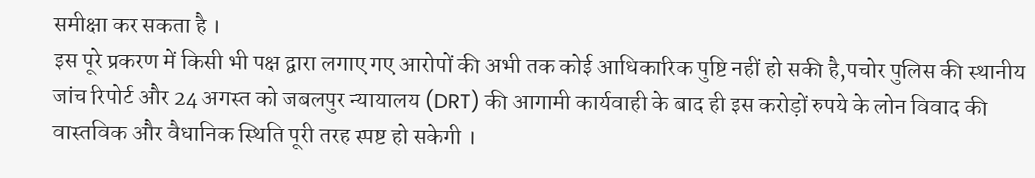समीक्षा कर सकता है ।
इस पूरे प्रकरण में किसी भी पक्ष द्वारा लगाए गए आरोपों की अभी तक कोई आधिकारिक पुष्टि नहीं हो सकी है,पचोर पुलिस की स्थानीय जांच रिपोर्ट और 24 अगस्त को जबलपुर न्यायालय (DRT) की आगामी कार्यवाही के बाद ही इस करोड़ों रुपये के लोन विवाद की वास्तविक और वैधानिक स्थिति पूरी तरह स्पष्ट हो सकेगी ।